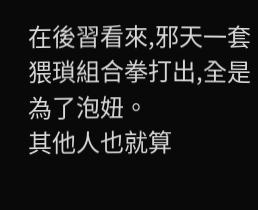在後習看來,邪天一套猥瑣組合拳打出,全是為了泡妞。
其他人也就算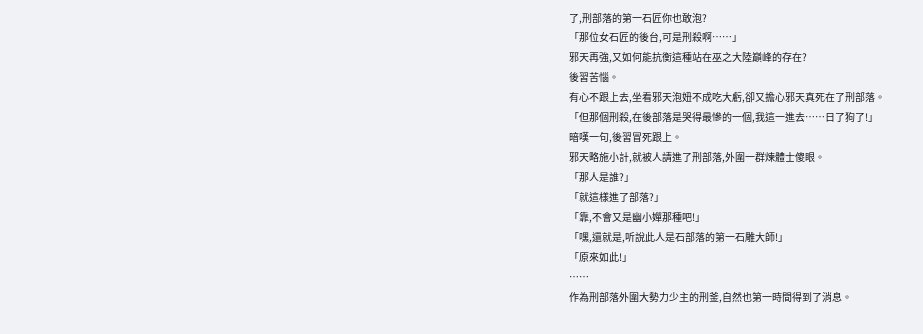了,刑部落的第一石匠你也敢泡?
「那位女石匠的後台,可是刑殺啊……」
邪天再強,又如何能抗衡這種站在巫之大陸巔峰的存在?
後習苦惱。
有心不跟上去,坐看邪天泡妞不成吃大虧,卻又擔心邪天真死在了刑部落。
「但那個刑殺,在後部落是哭得最慘的一個,我這一進去……日了狗了!」
暗嘆一句,後習冒死跟上。
邪天略施小計,就被人請進了刑部落,外圍一群煉體士傻眼。
「那人是誰?」
「就這樣進了部落?」
「靠,不會又是幽小嬋那種吧!」
「嘿,還就是,听說此人是石部落的第一石雕大師!」
「原來如此!」
……
作為刑部落外圍大勢力少主的刑釜,自然也第一時間得到了消息。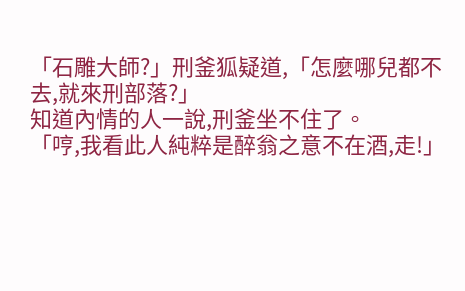「石雕大師?」刑釜狐疑道,「怎麼哪兒都不去,就來刑部落?」
知道內情的人一說,刑釜坐不住了。
「哼,我看此人純粹是醉翁之意不在酒,走!」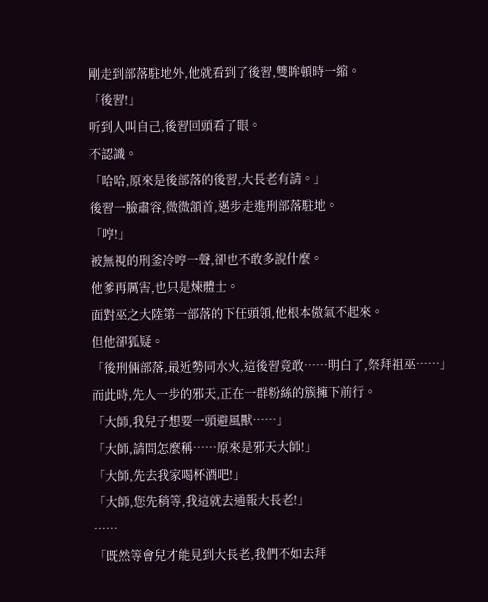剛走到部落駐地外,他就看到了後習,雙眸頓時一縮。
「後習!」
听到人叫自己,後習回頭看了眼。
不認識。
「哈哈,原來是後部落的後習,大長老有請。」
後習一臉肅容,微微頷首,邁步走進刑部落駐地。
「哼!」
被無視的刑釜冷哼一聲,卻也不敢多說什麼。
他爹再厲害,也只是煉體士。
面對巫之大陸第一部落的下任頭領,他根本傲氣不起來。
但他卻狐疑。
「後刑倆部落,最近勢同水火,這後習竟敢……明白了,祭拜祖巫……」
而此時,先人一步的邪天,正在一群粉絲的簇擁下前行。
「大師,我兒子想要一頭避風獸……」
「大師,請問怎麼稱……原來是邪天大師!」
「大師,先去我家喝杯酒吧!」
「大師,您先稍等,我這就去通報大長老!」
……
「既然等會兒才能見到大長老,我們不如去拜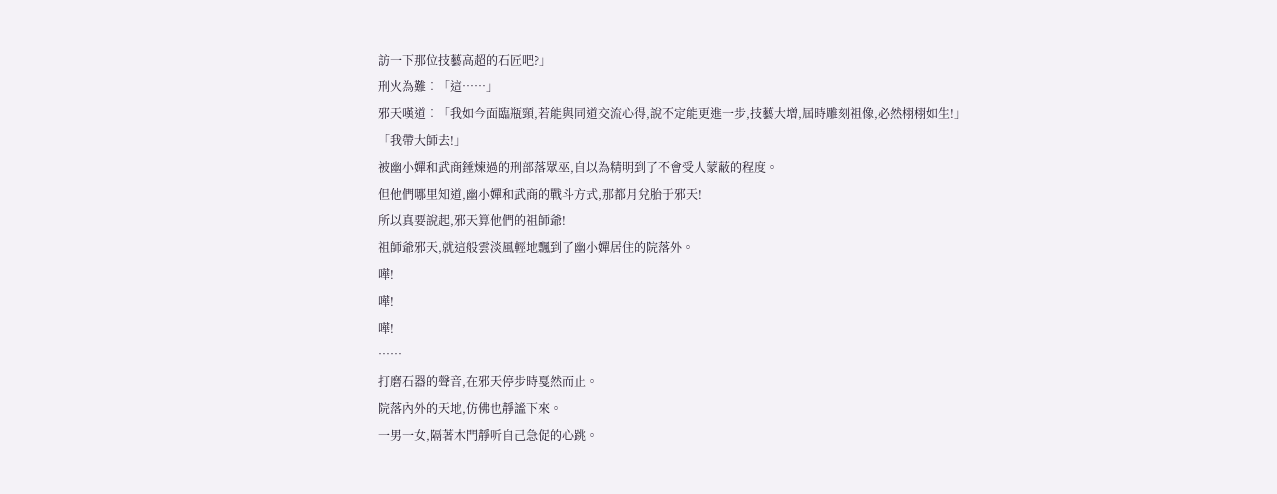訪一下那位技藝高超的石匠吧?」
刑火為難︰「這……」
邪天嘆道︰「我如今面臨瓶頸,若能與同道交流心得,說不定能更進一步,技藝大增,屆時雕刻祖像,必然栩栩如生!」
「我帶大師去!」
被幽小嬋和武商錘煉過的刑部落眾巫,自以為精明到了不會受人蒙蔽的程度。
但他們哪里知道,幽小嬋和武商的戰斗方式,那都月兌胎于邪天!
所以真要說起,邪天算他們的祖師爺!
祖師爺邪天,就這般雲淡風輕地飄到了幽小嬋居住的院落外。
嘩!
嘩!
嘩!
……
打磨石器的聲音,在邪天停步時戛然而止。
院落內外的天地,仿佛也靜謐下來。
一男一女,隔著木門靜听自己急促的心跳。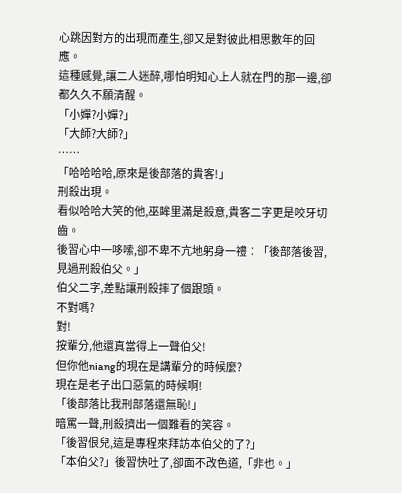心跳因對方的出現而產生,卻又是對彼此相思數年的回應。
這種感覺,讓二人迷醉,哪怕明知心上人就在門的那一邊,卻都久久不願清醒。
「小嬋?小嬋?」
「大師?大師?」
……
「哈哈哈哈,原來是後部落的貴客!」
刑殺出現。
看似哈哈大笑的他,巫眸里滿是殺意,貴客二字更是咬牙切齒。
後習心中一哆嗦,卻不卑不亢地躬身一禮︰「後部落後習,見過刑殺伯父。」
伯父二字,差點讓刑殺摔了個跟頭。
不對嗎?
對!
按輩分,他還真當得上一聲伯父!
但你他niang的現在是講輩分的時候麼?
現在是老子出口惡氣的時候啊!
「後部落比我刑部落還無恥!」
暗罵一聲,刑殺擠出一個難看的笑容。
「後習佷兒,這是專程來拜訪本伯父的了?」
「本伯父?」後習快吐了,卻面不改色道,「非也。」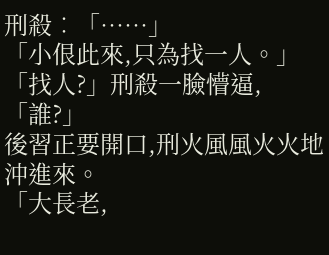刑殺︰「……」
「小佷此來,只為找一人。」
「找人?」刑殺一臉懵逼,「誰?」
後習正要開口,刑火風風火火地沖進來。
「大長老,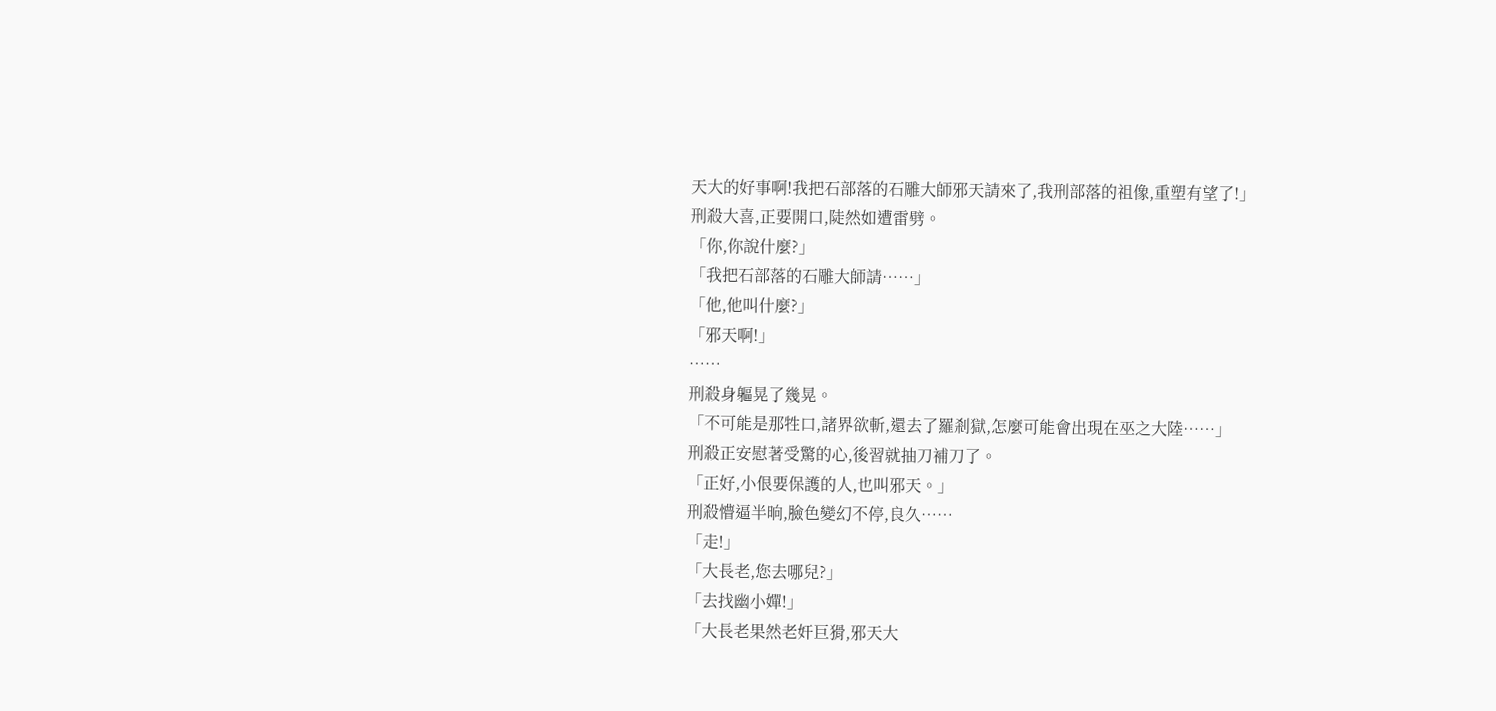天大的好事啊!我把石部落的石雕大師邪天請來了,我刑部落的祖像,重塑有望了!」
刑殺大喜,正要開口,陡然如遭雷劈。
「你,你說什麼?」
「我把石部落的石雕大師請……」
「他,他叫什麼?」
「邪天啊!」
……
刑殺身軀晃了幾晃。
「不可能是那牲口,諸界欲斬,還去了羅剎獄,怎麼可能會出現在巫之大陸……」
刑殺正安慰著受驚的心,後習就抽刀補刀了。
「正好,小佷要保護的人,也叫邪天。」
刑殺懵逼半晌,臉色變幻不停,良久……
「走!」
「大長老,您去哪兒?」
「去找幽小嬋!」
「大長老果然老奸巨猾,邪天大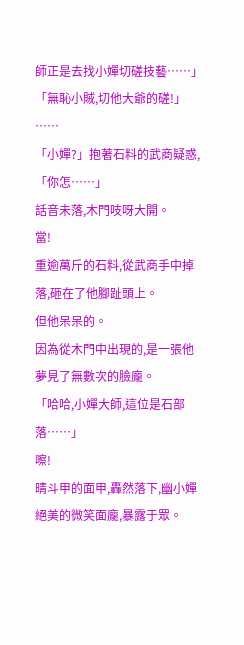師正是去找小嬋切磋技藝……」
「無恥小賊,切他大爺的磋!」
……
「小嬋?」抱著石料的武商疑惑,「你怎……」
話音未落,木門吱呀大開。
當!
重逾萬斤的石料,從武商手中掉落,砸在了他腳趾頭上。
但他呆呆的。
因為從木門中出現的,是一張他夢見了無數次的臉龐。
「哈哈,小嬋大師,這位是石部落……」
嚓!
晴斗甲的面甲,轟然落下,幽小嬋絕美的微笑面龐,暴露于眾。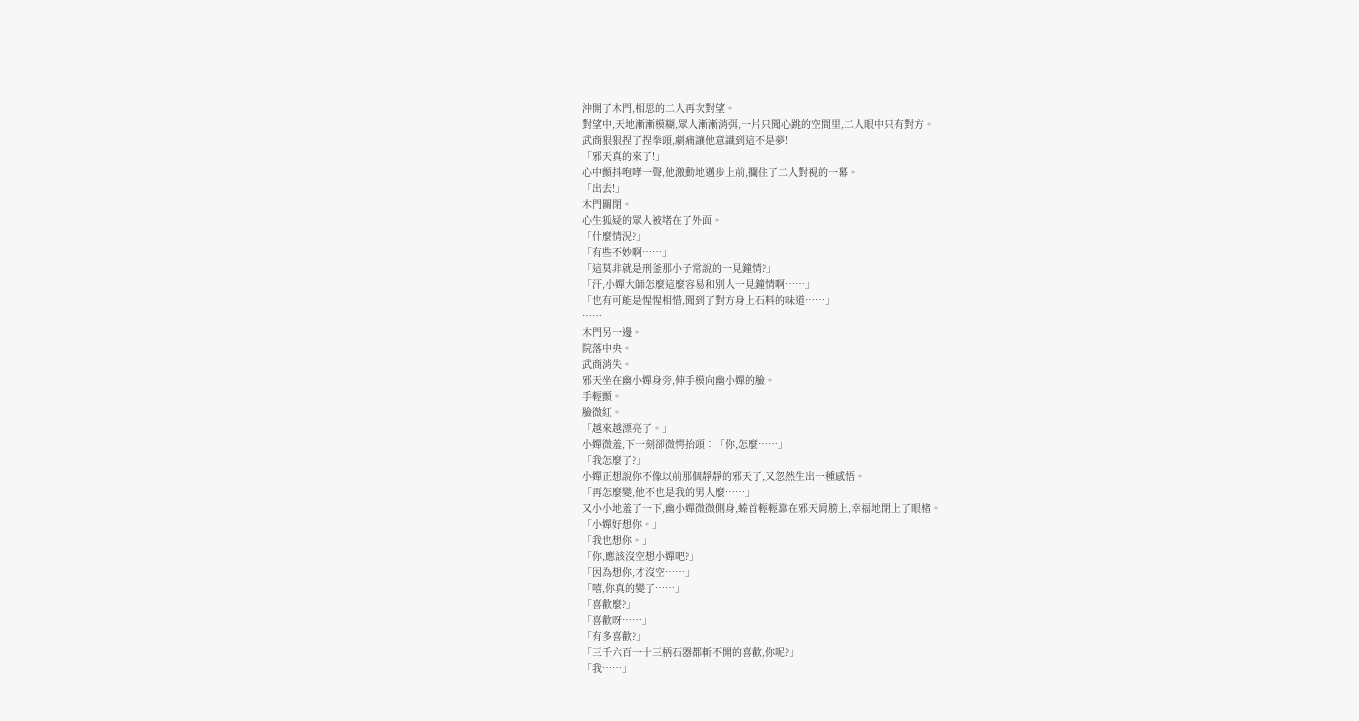沖開了木門,相思的二人再次對望。
對望中,天地漸漸模糊,眾人漸漸消弭,一片只聞心跳的空間里,二人眼中只有對方。
武商狠狠捏了捏拳頭,劇痛讓他意識到這不是夢!
「邪天真的來了!」
心中顫抖咆哮一聲,他激動地邁步上前,攔住了二人對視的一幕。
「出去!」
木門關閉。
心生狐疑的眾人被堵在了外面。
「什麼情況?」
「有些不妙啊……」
「這莫非就是刑釜那小子常說的一見鐘情?」
「汗,小嬋大師怎麼這麼容易和別人一見鐘情啊……」
「也有可能是惺惺相惜,聞到了對方身上石料的味道……」
……
木門另一邊。
院落中央。
武商消失。
邪天坐在幽小嬋身旁,伸手模向幽小嬋的臉。
手輕顫。
臉微紅。
「越來越漂亮了。」
小嬋微羞,下一刻卻微愕抬頭︰「你,怎麼……」
「我怎麼了?」
小嬋正想說你不像以前那個靜靜的邪天了,又忽然生出一種感悟。
「再怎麼變,他不也是我的男人麼……」
又小小地羞了一下,幽小嬋微微側身,螓首輕輕靠在邪天肩膀上,幸福地閉上了眼楮。
「小嬋好想你。」
「我也想你。」
「你,應該沒空想小嬋吧?」
「因為想你,才沒空……」
「嘻,你真的變了……」
「喜歡麼?」
「喜歡呀……」
「有多喜歡?」
「三千六百一十三柄石器都斬不開的喜歡,你呢?」
「我……」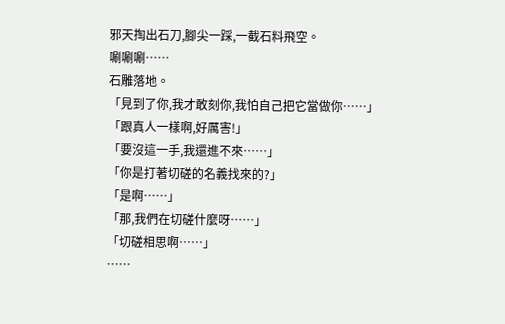邪天掏出石刀,腳尖一踩,一截石料飛空。
唰唰唰……
石雕落地。
「見到了你,我才敢刻你,我怕自己把它當做你……」
「跟真人一樣啊,好厲害!」
「要沒這一手,我還進不來……」
「你是打著切磋的名義找來的?」
「是啊……」
「那,我們在切磋什麼呀……」
「切磋相思啊……」
……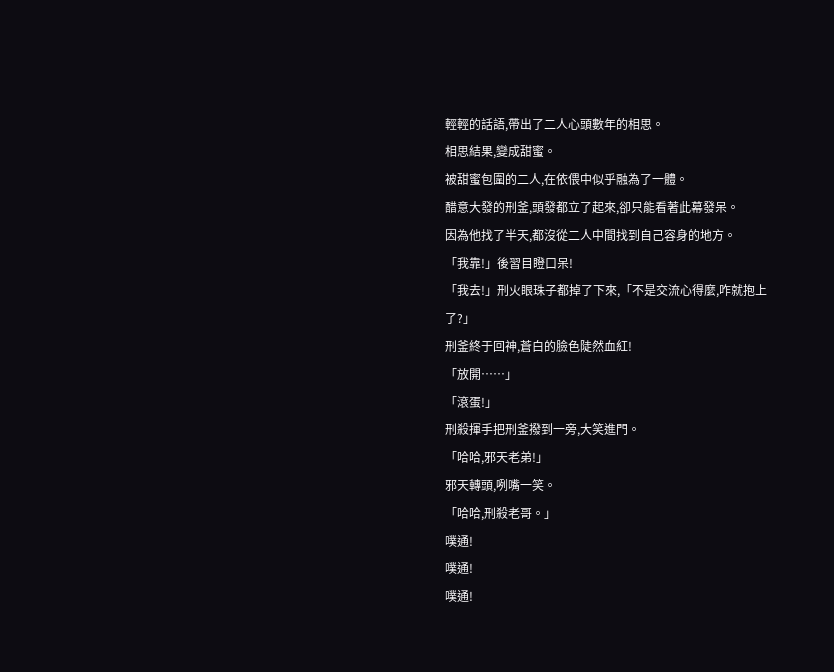輕輕的話語,帶出了二人心頭數年的相思。
相思結果,變成甜蜜。
被甜蜜包圍的二人,在依偎中似乎融為了一體。
醋意大發的刑釜,頭發都立了起來,卻只能看著此幕發呆。
因為他找了半天,都沒從二人中間找到自己容身的地方。
「我靠!」後習目瞪口呆!
「我去!」刑火眼珠子都掉了下來,「不是交流心得麼,咋就抱上了?」
刑釜終于回神,蒼白的臉色陡然血紅!
「放開……」
「滾蛋!」
刑殺揮手把刑釜撥到一旁,大笑進門。
「哈哈,邪天老弟!」
邪天轉頭,咧嘴一笑。
「哈哈,刑殺老哥。」
噗通!
噗通!
噗通!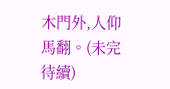木門外,人仰馬翻。(未完待續)